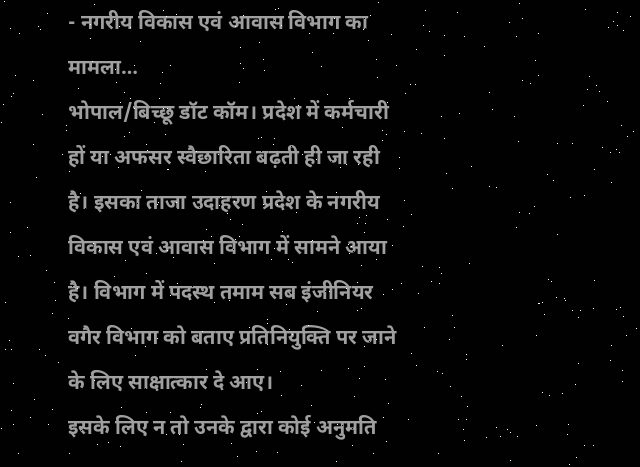- नगरीय विकास एवं आवास विभाग का मामला…
भोपाल/बिच्छू डॉट कॉम। प्रदेश में कर्मचारी हों या अफसर स्वैछारिता बढ़ती ही जा रही है। इसका ताजा उदाहरण प्रदेश के नगरीय विकास एवं आवास विभाग में सामने आया है। विभाग में पदस्थ तमाम सब इंजीनियर वगैर विभाग को बताए प्रतिनियुक्ति पर जाने के लिए साक्षात्कार दे आए।
इसके लिए न तो उनके द्वारा कोई अनुमति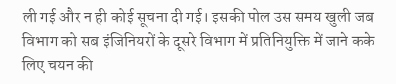ली गई और न ही कोई सूचना दी गई। इसकी पोल उस समय खुली जब विभाग को सब इंजिनियरों के दूसरे विभाग में प्रतिनियुक्ति में जाने कके लिए चयन की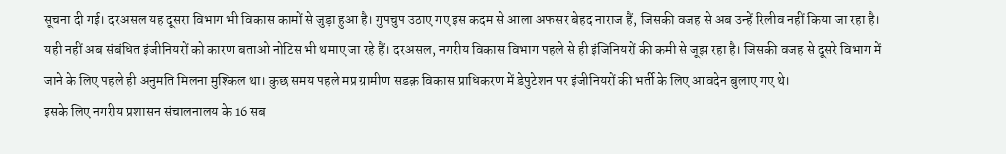सूचना दी गई। दरअसल यह दूसरा विभाग भी विकास कामों से जुड़ा हुआ है। गुपचुप उठाए गए इस कदम से आला अफसर बेहद नाराज हैं, जिसकी वजह से अब उन्हें रिलीव नहीं किया जा रहा है। यही नहीं अब संबंधित इंजीनियरों को कारण बताओ नोटिस भी थमाए जा रहे हैं। दरअसल, नगरीय विकास विभाग पहले से ही इंजिनियरों की कमी से जूझ रहा है। जिसकी वजह से दूसरे विभाग में जाने के लिए पहले ही अनुमति मिलना मुश्किल था। कुछ समय पहले मप्र ग्रामीण सडक़ विकास प्राधिकरण में डेपुटेशन पर इंजीनियरों की भर्ती के लिए आवदेन बुलाए गए थे।
इसके लिए नगरीय प्रशासन संचालनालय के 16 सब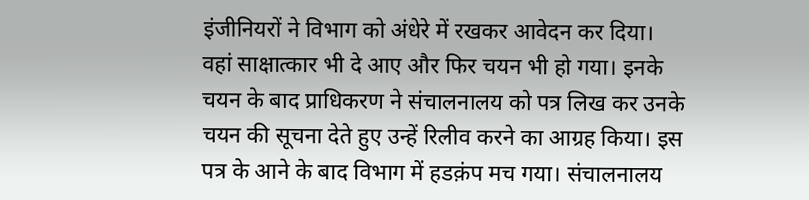इंजीनियरों ने विभाग को अंधेरे में रखकर आवेदन कर दिया। वहां साक्षात्कार भी दे आए और फिर चयन भी हो गया। इनके चयन के बाद प्राधिकरण ने संचालनालय को पत्र लिख कर उनके चयन की सूचना देते हुए उन्हें रिलीव करने का आग्रह किया। इस पत्र के आने के बाद विभाग में हडक़ंप मच गया। संचालनालय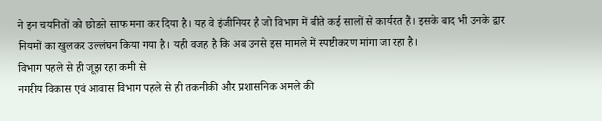ने इन चयनितों को छोडऩे साफ मना कर दिया है। यह वे इंजीनियर है जो विभाग में बीते कई सालों से कार्यरत हैं। इसके बाद भी उनके द्वार नियमों का खुलकर उल्लंघन किया गया है। यही वजह है कि अब उनसे इस मामले में स्पष्टीकरण मांगा जा रहा है।
विभाग पहले से ही जूझ रहा कमी से
नगरीय विकास एवं आवास विभाग पहले से ही तकनीकी और प्रशासनिक अमले की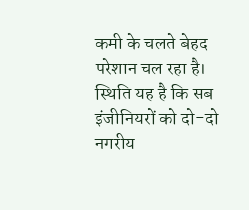कमी के चलते बेहद परेशान चल रहा है। स्थिति यह है कि सब इंजीनियरों को दो-दो नगरीय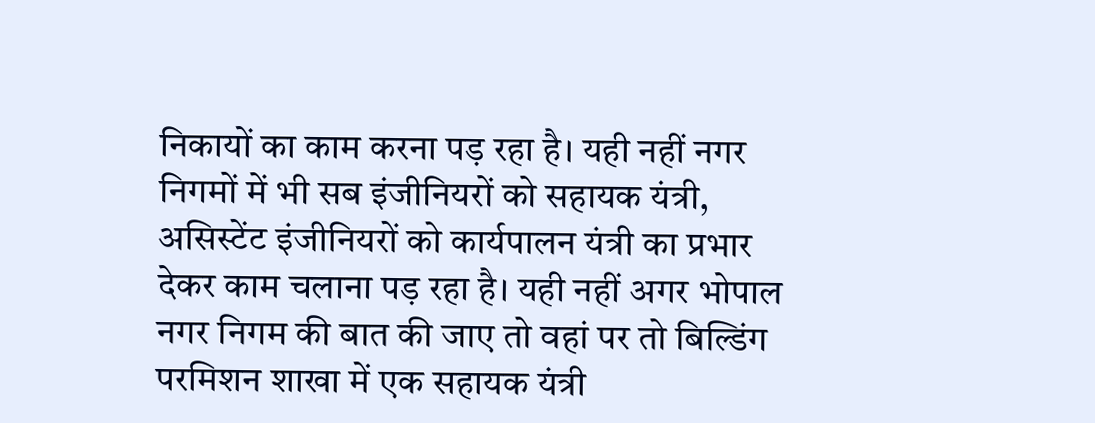निकायों का काम करना पड़ रहा है। यही नहीं नगर निगमों में भी सब इंजीनियरों को सहायक यंत्री, असिस्टेंट इंजीनियरों को कार्यपालन यंत्री का प्रभार देकर काम चलाना पड़ रहा है। यही नहीं अगर भोपाल नगर निगम की बात की जाए तो वहां पर तो बिल्डिंग परमिशन शाखा में एक सहायक यंत्री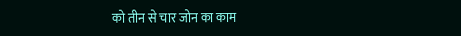को तीन से चार जोन का काम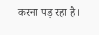करना पड़ रहा है।